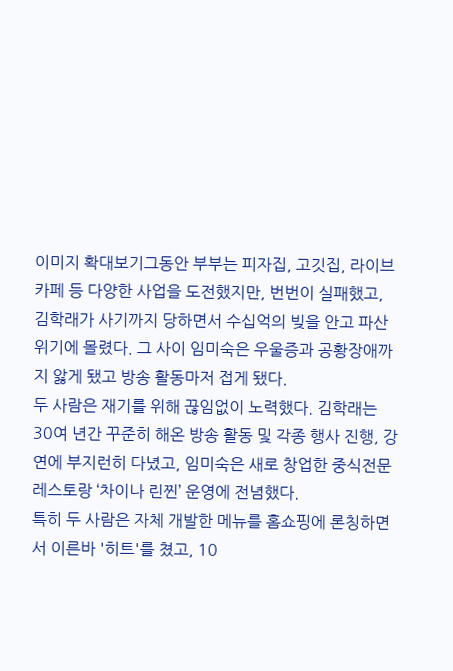이미지 확대보기그동안 부부는 피자집, 고깃집, 라이브 카페 등 다양한 사업을 도전했지만, 번번이 실패했고, 김학래가 사기까지 당하면서 수십억의 빚을 안고 파산 위기에 몰렸다. 그 사이 임미숙은 우울증과 공황장애까지 앓게 됐고 방송 활동마저 접게 됐다.
두 사람은 재기를 위해 끊임없이 노력했다. 김학래는 30여 년간 꾸준히 해온 방송 활동 및 각종 행사 진행, 강연에 부지런히 다녔고, 임미숙은 새로 창업한 중식전문 레스토랑 ‘차이나 린찐’ 운영에 전념했다.
특히 두 사람은 자체 개발한 메뉴를 홈쇼핑에 론칭하면서 이른바 '히트'를 쳤고, 10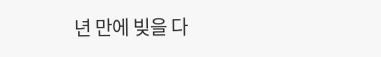년 만에 빚을 다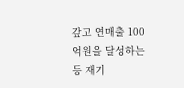갚고 연매출 100억원을 달성하는 등 재기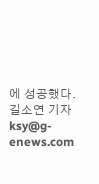에 성공했다.
길소연 기자 ksy@g-enews.com